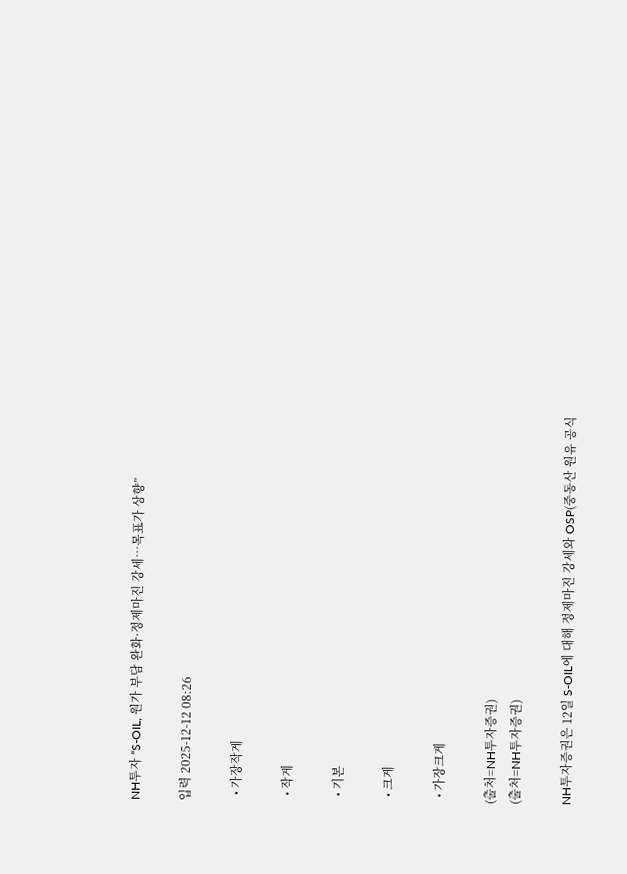NH투자 “S-OIL, 원가 부담 완화·정제마진 강세…목표가 상향”

입력 2025-12-12 08:26

  • 가장작게

  • 작게

  • 기본

  • 크게

  • 가장크게

(출처=NH투자증권)
(출처=NH투자증권)

NH투자증권은 12일 S-OIL에 대해 정제마진 강세와 OSP(중동산 원유 공식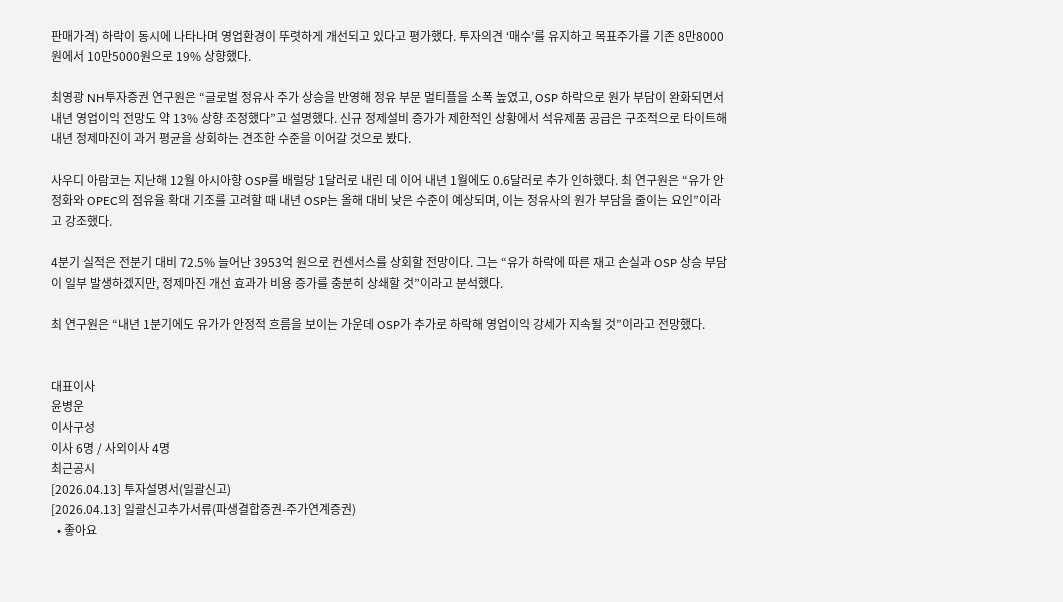판매가격) 하락이 동시에 나타나며 영업환경이 뚜렷하게 개선되고 있다고 평가했다. 투자의견 ‘매수’를 유지하고 목표주가를 기존 8만8000원에서 10만5000원으로 19% 상향했다.

최영광 NH투자증권 연구원은 “글로벌 정유사 주가 상승을 반영해 정유 부문 멀티플을 소폭 높였고, OSP 하락으로 원가 부담이 완화되면서 내년 영업이익 전망도 약 13% 상향 조정했다”고 설명했다. 신규 정제설비 증가가 제한적인 상황에서 석유제품 공급은 구조적으로 타이트해 내년 정제마진이 과거 평균을 상회하는 견조한 수준을 이어갈 것으로 봤다.

사우디 아람코는 지난해 12월 아시아향 OSP를 배럴당 1달러로 내린 데 이어 내년 1월에도 0.6달러로 추가 인하했다. 최 연구원은 “유가 안정화와 OPEC의 점유율 확대 기조를 고려할 때 내년 OSP는 올해 대비 낮은 수준이 예상되며, 이는 정유사의 원가 부담을 줄이는 요인”이라고 강조했다.

4분기 실적은 전분기 대비 72.5% 늘어난 3953억 원으로 컨센서스를 상회할 전망이다. 그는 “유가 하락에 따른 재고 손실과 OSP 상승 부담이 일부 발생하겠지만, 정제마진 개선 효과가 비용 증가를 충분히 상쇄할 것”이라고 분석했다.

최 연구원은 “내년 1분기에도 유가가 안정적 흐름을 보이는 가운데 OSP가 추가로 하락해 영업이익 강세가 지속될 것”이라고 전망했다.


대표이사
윤병운
이사구성
이사 6명 / 사외이사 4명
최근공시
[2026.04.13] 투자설명서(일괄신고)
[2026.04.13] 일괄신고추가서류(파생결합증권-주가연계증권)
  • 좋아요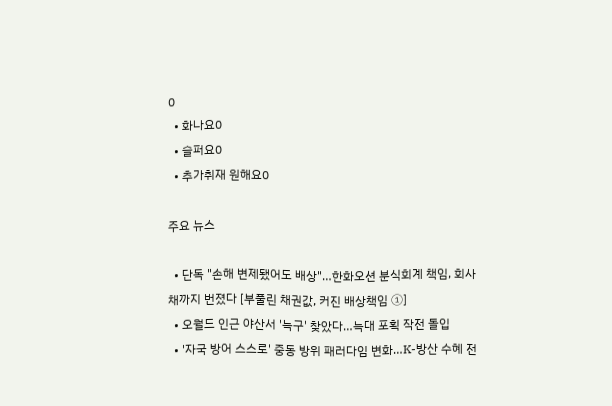0
  • 화나요0
  • 슬퍼요0
  • 추가취재 원해요0

주요 뉴스

  • 단독 "손해 변제됐어도 배상"…한화오션 분식회계 책임, 회사채까지 번졌다 [부풀린 채권값, 커진 배상책임 ①]
  • 오월드 인근 야산서 '늑구' 찾았다…늑대 포획 작전 돌입
  • '자국 방어 스스로' 중동 방위 패러다임 변화…K-방산 수혜 전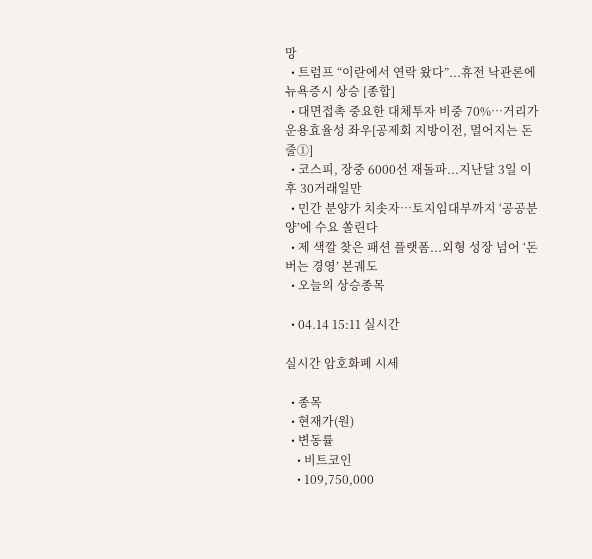망
  • 트럼프 “이란에서 연락 왔다”...휴전 낙관론에 뉴욕증시 상승 [종합]
  • 대면접촉 중요한 대체투자 비중 70%…거리가 운용효율성 좌우[공제회 지방이전, 멀어지는 돈줄①]
  • 코스피, 장중 6000선 재돌파...지난달 3일 이후 30거래일만
  • 민간 분양가 치솟자…토지임대부까지 ‘공공분양’에 수요 쏠린다
  • 제 색깔 찾은 패션 플랫폼...외형 성장 넘어 ‘돈 버는 경영’ 본궤도
  • 오늘의 상승종목

  • 04.14 15:11 실시간

실시간 암호화폐 시세

  • 종목
  • 현재가(원)
  • 변동률
    • 비트코인
    • 109,750,000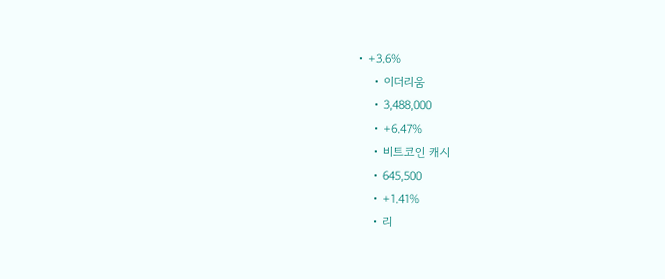• +3.6%
    • 이더리움
    • 3,488,000
    • +6.47%
    • 비트코인 캐시
    • 645,500
    • +1.41%
    • 리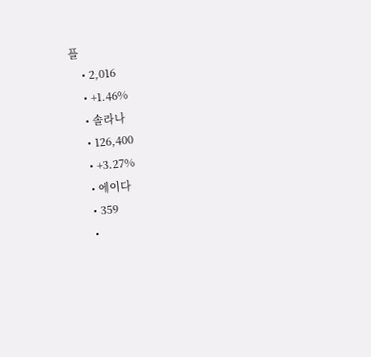플
    • 2,016
    • +1.46%
    • 솔라나
    • 126,400
    • +3.27%
    • 에이다
    • 359
    •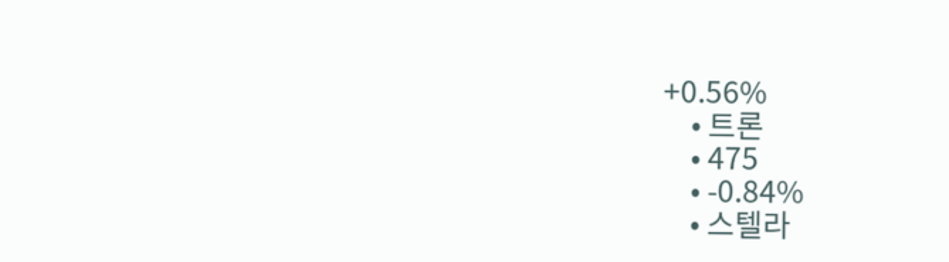+0.56%
    • 트론
    • 475
    • -0.84%
    • 스텔라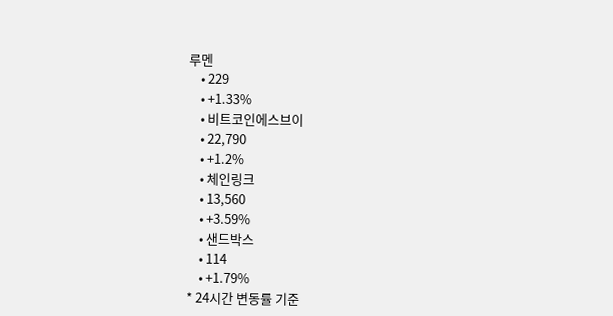루멘
    • 229
    • +1.33%
    • 비트코인에스브이
    • 22,790
    • +1.2%
    • 체인링크
    • 13,560
    • +3.59%
    • 샌드박스
    • 114
    • +1.79%
* 24시간 변동률 기준